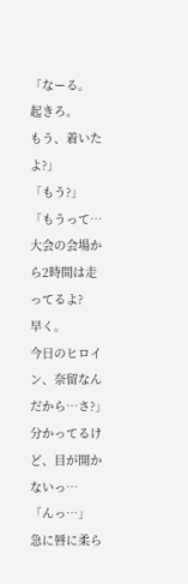「なーる。
起きろ。
もう、着いたよ?」
「もう?」
「もうって…
大会の会場から2時間は走ってるよ?
早く。
今日のヒロイン、奈留なんだから…さ?」
分かってるけど、目が開かないっ…
「んっ…」
急に唇に柔ら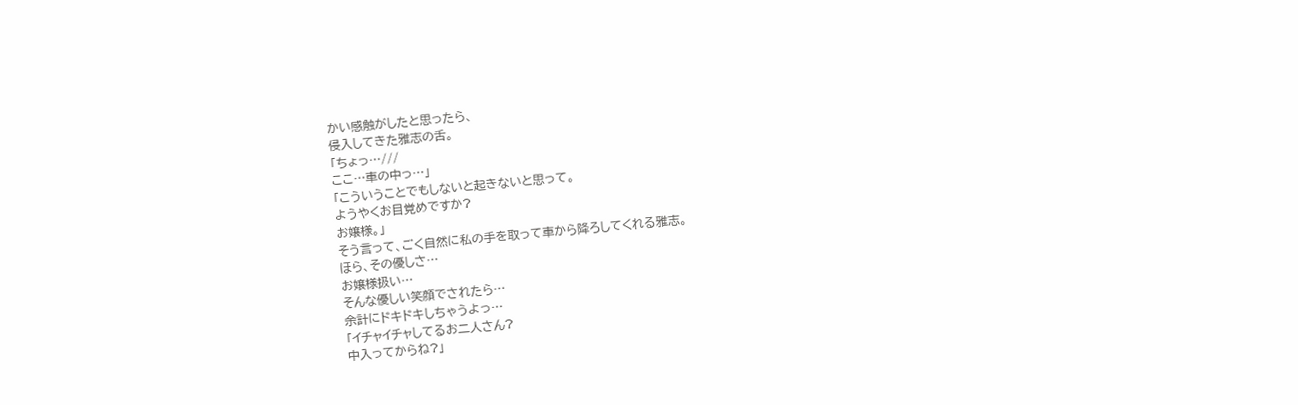かい感触がしたと思ったら、
侵入してきた雅志の舌。
「ちょっ…///
ここ…車の中っ…」
「こういうことでもしないと起きないと思って。
ようやくお目覚めですか?
お嬢様。」
そう言って、ごく自然に私の手を取って車から降ろしてくれる雅志。
ほら、その優しさ…
お嬢様扱い…
そんな優しい笑顔でされたら…
余計にドキドキしちゃうよっ…
「イチャイチャしてるお二人さん?
中入ってからね?」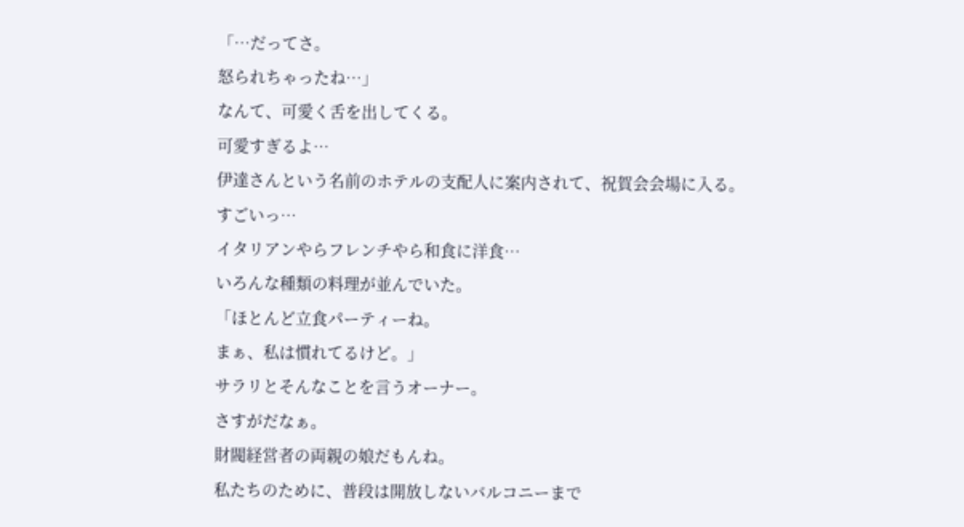「…だってさ。
怒られちゃったね…」
なんて、可愛く舌を出してくる。
可愛すぎるよ…
伊達さんという名前のホテルの支配人に案内されて、祝賀会会場に入る。
すごいっ…
イタリアンやらフレンチやら和食に洋食…
いろんな種類の料理が並んでいた。
「ほとんど立食パーティーね。
まぁ、私は慣れてるけど。」
サラリとそんなことを言うオーナー。
さすがだなぁ。
財閥経営者の両親の娘だもんね。
私たちのために、普段は開放しないバルコニーまで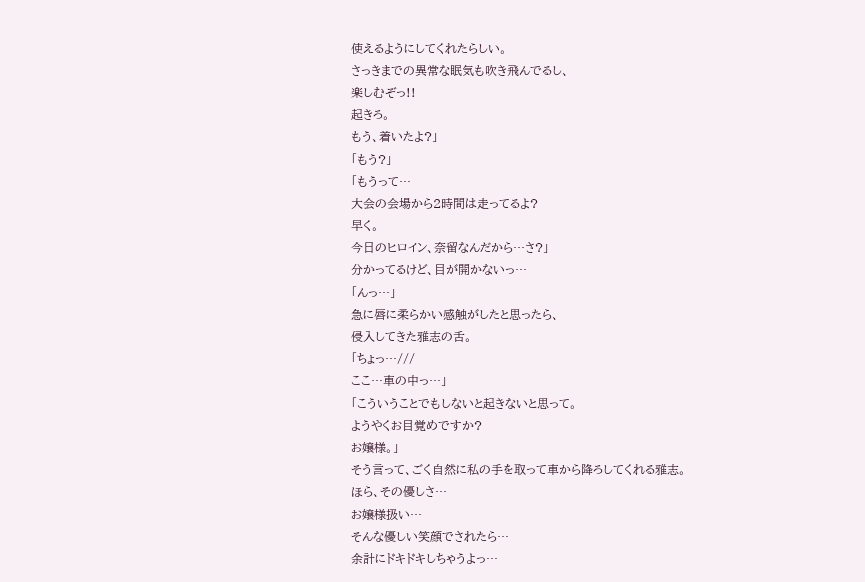使えるようにしてくれたらしい。
さっきまでの異常な眠気も吹き飛んでるし、
楽しむぞっ!!
起きろ。
もう、着いたよ?」
「もう?」
「もうって…
大会の会場から2時間は走ってるよ?
早く。
今日のヒロイン、奈留なんだから…さ?」
分かってるけど、目が開かないっ…
「んっ…」
急に唇に柔らかい感触がしたと思ったら、
侵入してきた雅志の舌。
「ちょっ…///
ここ…車の中っ…」
「こういうことでもしないと起きないと思って。
ようやくお目覚めですか?
お嬢様。」
そう言って、ごく自然に私の手を取って車から降ろしてくれる雅志。
ほら、その優しさ…
お嬢様扱い…
そんな優しい笑顔でされたら…
余計にドキドキしちゃうよっ…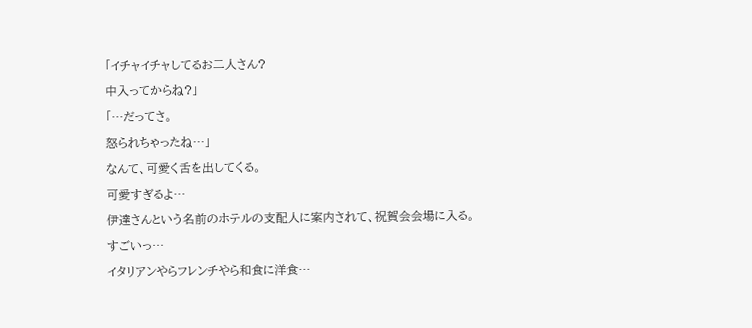「イチャイチャしてるお二人さん?
中入ってからね?」
「…だってさ。
怒られちゃったね…」
なんて、可愛く舌を出してくる。
可愛すぎるよ…
伊達さんという名前のホテルの支配人に案内されて、祝賀会会場に入る。
すごいっ…
イタリアンやらフレンチやら和食に洋食…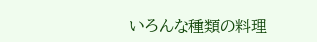いろんな種類の料理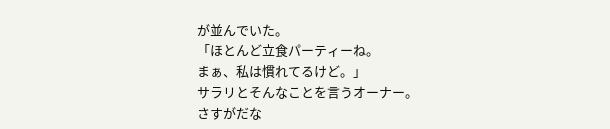が並んでいた。
「ほとんど立食パーティーね。
まぁ、私は慣れてるけど。」
サラリとそんなことを言うオーナー。
さすがだな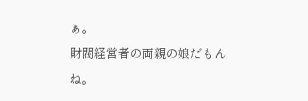ぁ。
財閥経営者の両親の娘だもんね。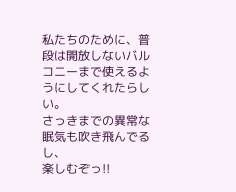私たちのために、普段は開放しないバルコニーまで使えるようにしてくれたらしい。
さっきまでの異常な眠気も吹き飛んでるし、
楽しむぞっ!!